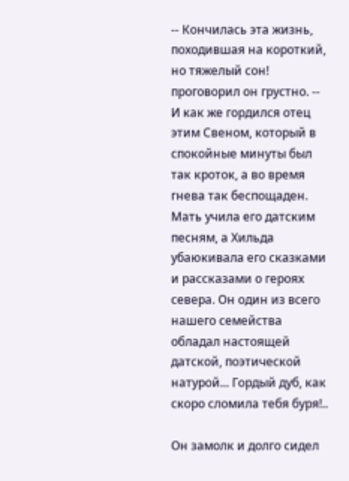-- Кончилась эта жизнь, походившая на короткий, но тяжелый сон! проговорил он грустно. -- И как же гордился отец этим Свеном, который в спокойные минуты был так кроток, а во время гнева так беспощаден. Мать учила его датским песням, а Хильда убаюкивала его сказками и рассказами о героях севера. Он один из всего нашего семейства обладал настоящей датской, поэтической натурой... Гордый дуб, как скоро сломила тебя буря!..

Он замолк и долго сидел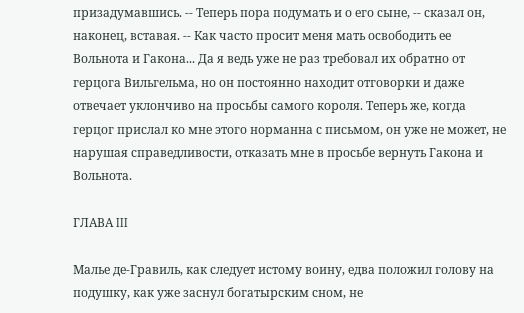призадумавшись. -- Теперь пора подумать и о его сыне, -- сказал он, наконец, вставая. -- Как часто просит меня мать освободить ее Вольнота и Гакона... Да я ведь уже не раз требовал их обратно от герцога Вильгельма, но он постоянно находит отговорки и даже отвечает уклончиво на просьбы самого короля. Теперь же, когда герцог прислал ко мне этого норманна с письмом, он уже не может, не нарушая справедливости, отказать мне в просьбе вернуть Гакона и Вольнота.

ГЛАВА III

Малье де-Гравиль, как следует истому воину, едва положил голову на подушку, как уже заснул богатырским сном, не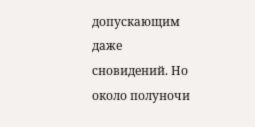допускающим даже сновидений. Но около полуночи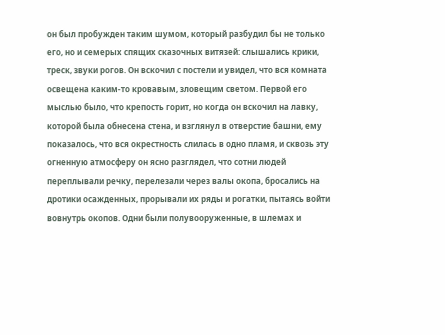он был пробужден таким шумом, который разбудил бы не только его, но и семерых спящих сказочных витязей: слышались крики, треск, звуки рогов. Он вскочил с постели и увидел, что вся комната освещена каким-то кровавым, зловещим светом. Первой его мыслью было, что крепость горит, но когда он вскочил на лавку, которой была обнесена стена, и взглянул в отверстие башни, ему показалось, что вся окрестность слилась в одно пламя, и сквозь эту огненную атмосферу он ясно разглядел, что сотни людей переплывали речку, перелезали через валы окопа, бросались на дротики осажденных, прорывали их ряды и рогатки, пытаясь войти вовнутрь окопов. Одни были полувооруженные, в шлемах и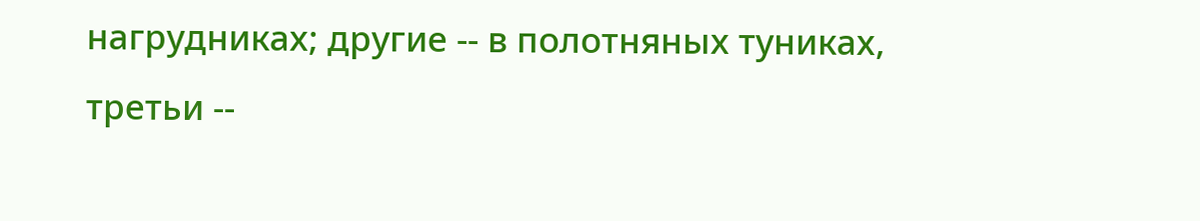нагрудниках; другие -- в полотняных туниках, третьи --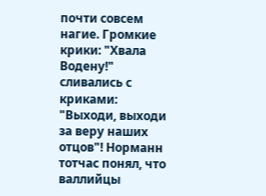почти совсем нагие. Громкие крики: "Хвала Водену!" сливались с криками: "Выходи, выходи за веру наших отцов"! Норманн тотчас понял, что валлийцы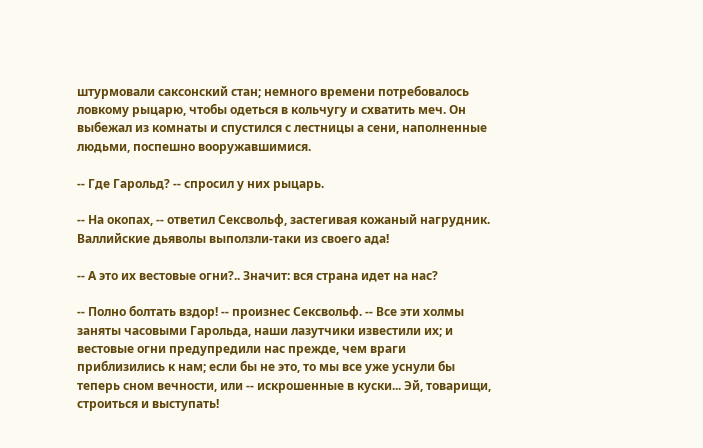штурмовали саксонский стан; немного времени потребовалось ловкому рыцарю, чтобы одеться в кольчугу и схватить меч. Он выбежал из комнаты и спустился с лестницы а сени, наполненные людьми, поспешно вооружавшимися.

-- Где Гарольд? -- спросил у них рыцарь.

-- На окопах, -- ответил Сексвольф, застегивая кожаный нагрудник. Валлийские дьяволы выползли-таки из своего ада!

-- А это их вестовые огни?.. Значит: вся страна идет на нас?

-- Полно болтать вздор! -- произнес Сексвольф. -- Все эти холмы заняты часовыми Гарольда, наши лазутчики известили их; и вестовые огни предупредили нас прежде, чем враги приблизились к нам; если бы не это, то мы все уже уснули бы теперь сном вечности, или -- искрошенные в куски... Эй, товарищи, строиться и выступать!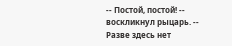-- Постой, постой! -- воскликнул рыцарь. -- Разве здесь нет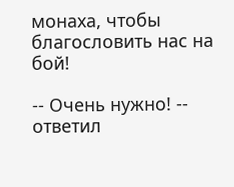монаха, чтобы благословить нас на бой!

-- Очень нужно! -- ответил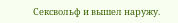Сексвольф и вышел наружу.